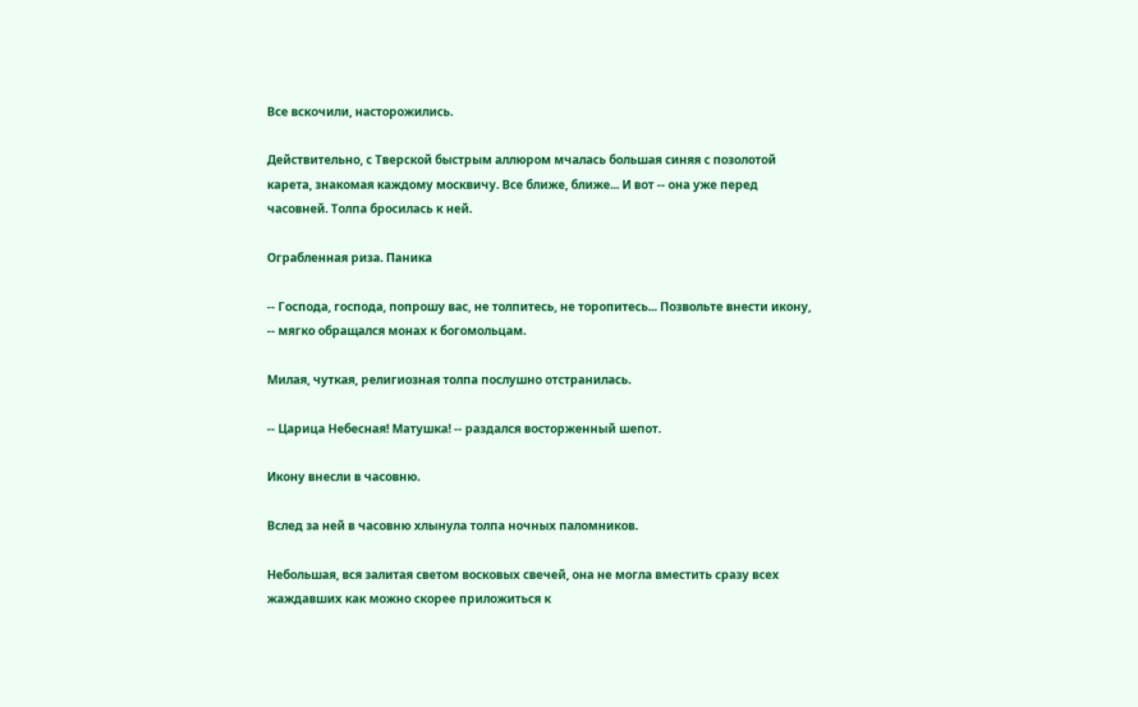Все вскочили, насторожились.

Действительно, с Тверской быстрым аллюром мчалась большая синяя с позолотой карета, знакомая каждому москвичу. Все ближе, ближе... И вот -- она уже перед часовней. Толпа бросилась к ней.

Ограбленная риза. Паника

-- Господа, господа, попрошу вас, не толпитесь, не торопитесь... Позвольте внести икону, -- мягко обращался монах к богомольцам.

Милая, чуткая, религиозная толпа послушно отстранилась.

-- Царица Небесная! Матушка! -- раздался восторженный шепот.

Икону внесли в часовню.

Вслед за ней в часовню хлынула толпа ночных паломников.

Небольшая, вся залитая светом восковых свечей, она не могла вместить сразу всех жаждавших как можно скорее приложиться к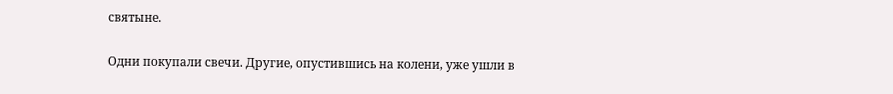святыне.

Одни покупали свечи. Другие, опустившись на колени, уже ушли в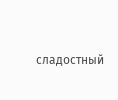сладостный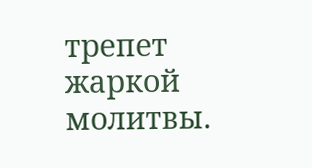трепет жаркой молитвы.